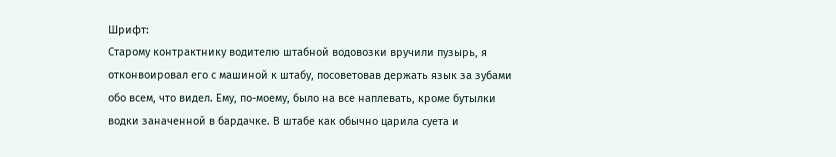Шрифт:
Старому контрактнику водителю штабной водовозки вручили пузырь, я отконвоировал его с машиной к штабу, посоветовав держать язык за зубами обо всем, что видел. Ему, по-моему, было на все наплевать, кроме бутылки водки заначенной в бардачке. В штабе как обычно царила суета и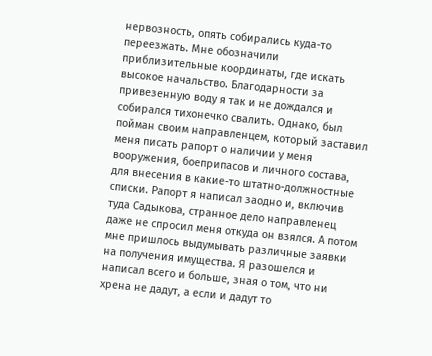нервозность, опять собирались куда-то переезжать. Мне обозначили приблизительные координаты, где искать высокое начальство. Благодарности за привезенную воду я так и не дождался и собирался тихонечко свалить. Однако, был пойман своим направленцем, который заставил меня писать рапорт о наличии у меня вооружения, боеприпасов и личного состава, для внесения в какие-то штатно-должностные списки. Рапорт я написал заодно и, включив туда Садыкова, странное дело направленец даже не спросил меня откуда он взялся. А потом мне пришлось выдумывать различные заявки на получения имущества. Я разошелся и написал всего и больше, зная о том, что ни хрена не дадут, а если и дадут то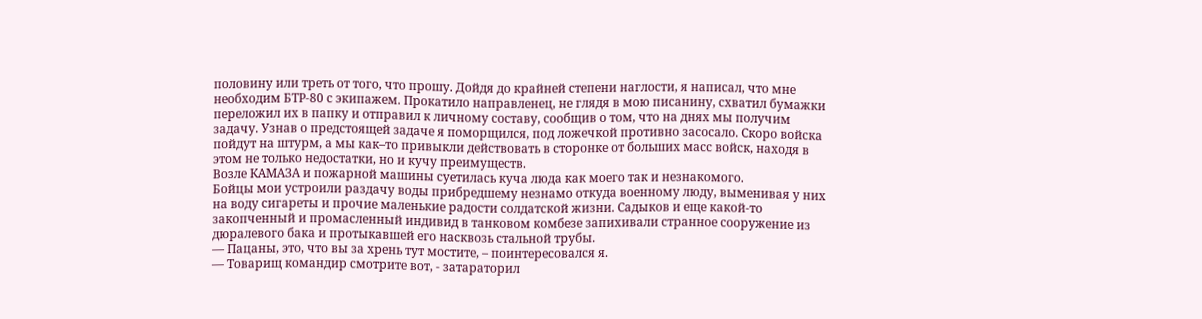половину или треть от того, что прошу. Дойдя до крайней степени наглости, я написал, что мне необходим БТР-80 с экипажем. Прокатило направленец, не глядя в мою писанину, схватил бумажки переложил их в папку и отправил к личному составу, сообщив о том, что на днях мы получим задачу. Узнав о предстоящей задаче я поморщился, под ложечкой противно засосало. Скоро войска пойдут на штурм, а мы как–то привыкли действовать в сторонке от больших масс войск, находя в этом не только недостатки, но и кучу преимуществ.
Возле КАМАЗА и пожарной машины суетилась куча люда как моего так и незнакомого.
Бойцы мои устроили раздачу воды прибредшему незнамо откуда военному люду, выменивая у них на воду сигареты и прочие маленькие радости солдатской жизни. Садыков и еще какой-то закопченный и промасленный индивид в танковом комбезе запихивали странное сооружение из дюралевого бака и протыкавшей его насквозь стальной трубы.
— Пацаны, это, что вы за хрень тут мостите, – поинтересовался я.
— Товарищ командир смотрите вот, - затараторил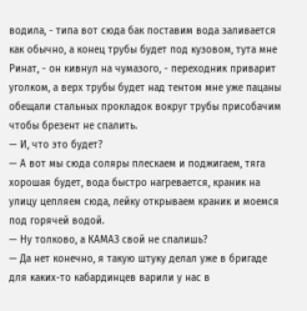водила, - типа вот сюда бак поставим вода заливается как обычно, а конец трубы будет под кузовом, тута мне Ринат, - он кивнул на чумазого, - переходник приварит уголком, а верх трубы будет над тентом мне уже пацаны обещали стальных прокладок вокруг трубы присобачим чтобы брезент не спалить.
— И, что это будет?
— А вот мы сюда соляры плескаем и поджигаем, тяга хорошая будет, вода быстро нагревается, краник на улицу цепляем сюда, лейку открываем краник и моемся под горячей водой.
— Ну толково, а КАМАЗ свой не спалишь?
— Да нет конечно, я такую штуку делал уже в бригаде для каких-то кабардинцев варили у нас в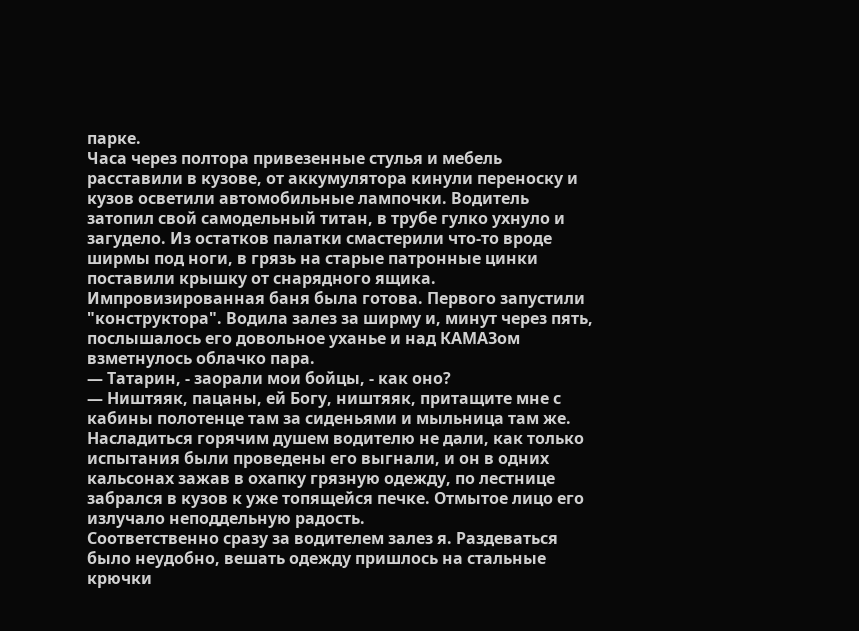парке.
Часа через полтора привезенные стулья и мебель расставили в кузове, от аккумулятора кинули переноску и кузов осветили автомобильные лампочки. Водитель затопил свой самодельный титан, в трубе гулко ухнуло и загудело. Из остатков палатки смастерили что-то вроде ширмы под ноги, в грязь на старые патронные цинки поставили крышку от снарядного ящика. Импровизированная баня была готова. Первого запустили "конструктора". Водила залез за ширму и, минут через пять, послышалось его довольное уханье и над КАМАЗом взметнулось облачко пара.
— Татарин, - заорали мои бойцы, - как оно?
— Ништяяк, пацаны, ей Богу, ништяяк, притащите мне с кабины полотенце там за сиденьями и мыльница там же.
Насладиться горячим душем водителю не дали, как только испытания были проведены его выгнали, и он в одних кальсонах зажав в охапку грязную одежду, по лестнице забрался в кузов к уже топящейся печке. Отмытое лицо его излучало неподдельную радость.
Соответственно сразу за водителем залез я. Раздеваться было неудобно, вешать одежду пришлось на стальные крючки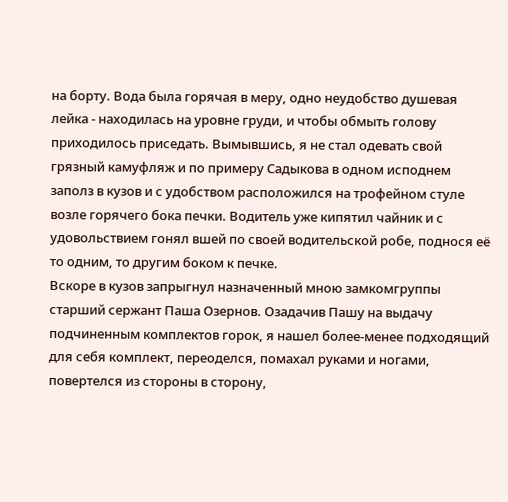на борту. Вода была горячая в меру, одно неудобство душевая лейка - находилась на уровне груди, и чтобы обмыть голову приходилось приседать. Вымывшись, я не стал одевать свой грязный камуфляж и по примеру Садыкова в одном исподнем заполз в кузов и с удобством расположился на трофейном стуле возле горячего бока печки. Водитель уже кипятил чайник и с удовольствием гонял вшей по своей водительской робе, поднося её то одним, то другим боком к печке.
Вскоре в кузов запрыгнул назначенный мною замкомгруппы старший сержант Паша Озернов. Озадачив Пашу на выдачу подчиненным комплектов горок, я нашел более-менее подходящий для себя комплект, переоделся, помахал руками и ногами, повертелся из стороны в сторону,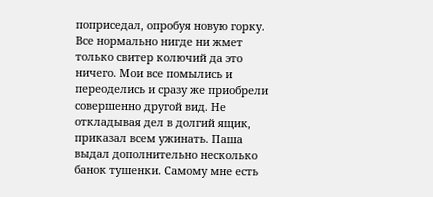поприседал, опробуя новую горку. Все нормально нигде ни жмет только свитер колючий да это ничего. Мои все помылись и переоделись и сразу же приобрели совершенно другой вид. Не откладывая дел в долгий ящик, приказал всем ужинать. Паша выдал дополнительно несколько банок тушенки. Самому мне есть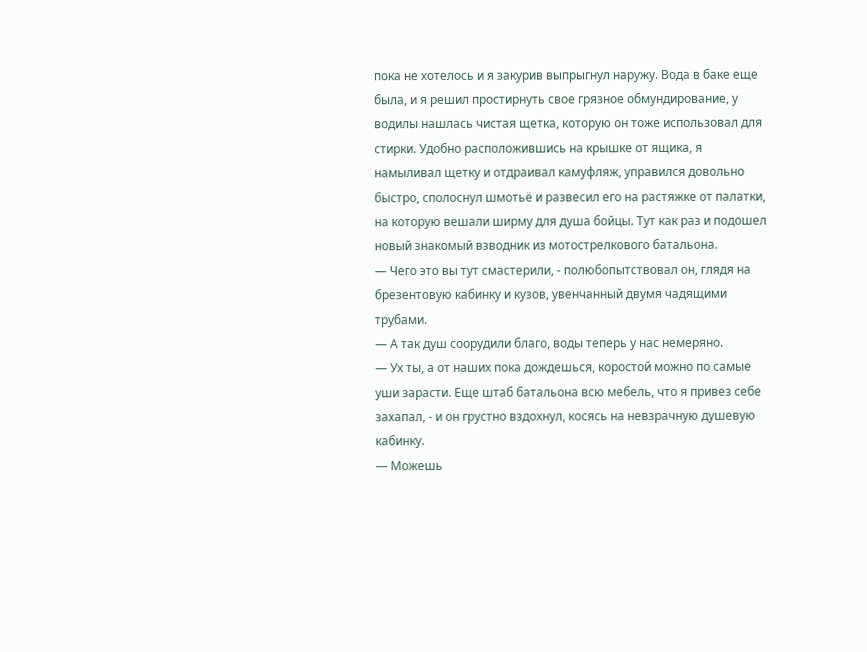пока не хотелось и я закурив выпрыгнул наружу. Вода в баке еще была, и я решил простирнуть свое грязное обмундирование, у водилы нашлась чистая щетка, которую он тоже использовал для стирки. Удобно расположившись на крышке от ящика, я намыливал щетку и отдраивал камуфляж, управился довольно быстро, сполоснул шмотьё и развесил его на растяжке от палатки, на которую вешали ширму для душа бойцы. Тут как раз и подошел новый знакомый взводник из мотострелкового батальона.
— Чего это вы тут смастерили, - полюбопытствовал он, глядя на брезентовую кабинку и кузов, увенчанный двумя чадящими трубами.
— А так душ соорудили благо, воды теперь у нас немеряно.
— Ух ты, а от наших пока дождешься, коростой можно по самые уши зарасти. Еще штаб батальона всю мебель, что я привез себе захапал, - и он грустно вздохнул, косясь на невзрачную душевую кабинку.
— Можешь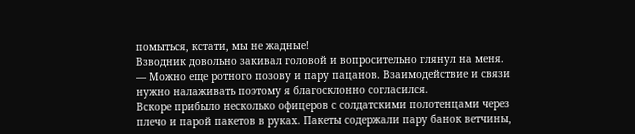помыться, кстати, мы не жадные!
Взводник довольно закивал головой и вопросительно глянул на меня.
— Можно еще ротного позову и пару пацанов. Взаимодействие и связи нужно налаживать поэтому я благосклонно согласился.
Вскоре прибыло несколько офицеров с солдатскими полотенцами через плечо и парой пакетов в руках. Пакеты содержали пару банок ветчины,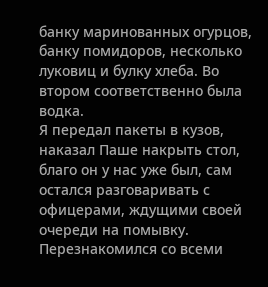банку маринованных огурцов, банку помидоров, несколько луковиц и булку хлеба. Во втором соответственно была водка.
Я передал пакеты в кузов, наказал Паше накрыть стол, благо он у нас уже был, сам остался разговаривать с офицерами, ждущими своей очереди на помывку.
Перезнакомился со всеми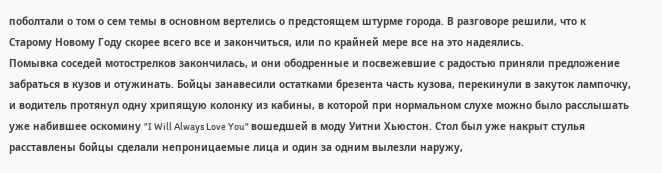поболтали о том о сем темы в основном вертелись о предстоящем штурме города. В разговоре решили, что к Старому Новому Году скорее всего все и закончиться, или по крайней мере все на это надеялись.
Помывка соседей мотострелков закончилась, и они ободренные и посвежевшие с радостью приняли предложение забраться в кузов и отужинать. Бойцы занавесили остатками брезента часть кузова, перекинули в закуток лампочку, и водитель протянул одну хрипящую колонку из кабины, в которой при нормальном слухе можно было расслышать уже набившее оскомину "I Will Always Love You" вошедшей в моду Уитни Хьюстон. Стол был уже накрыт стулья расставлены бойцы сделали непроницаемые лица и один за одним вылезли наружу,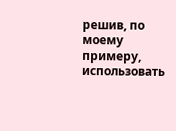решив, по моему примеру, использовать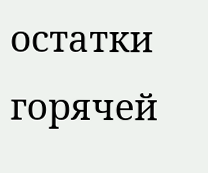остатки горячей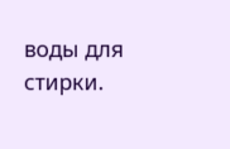воды для стирки.